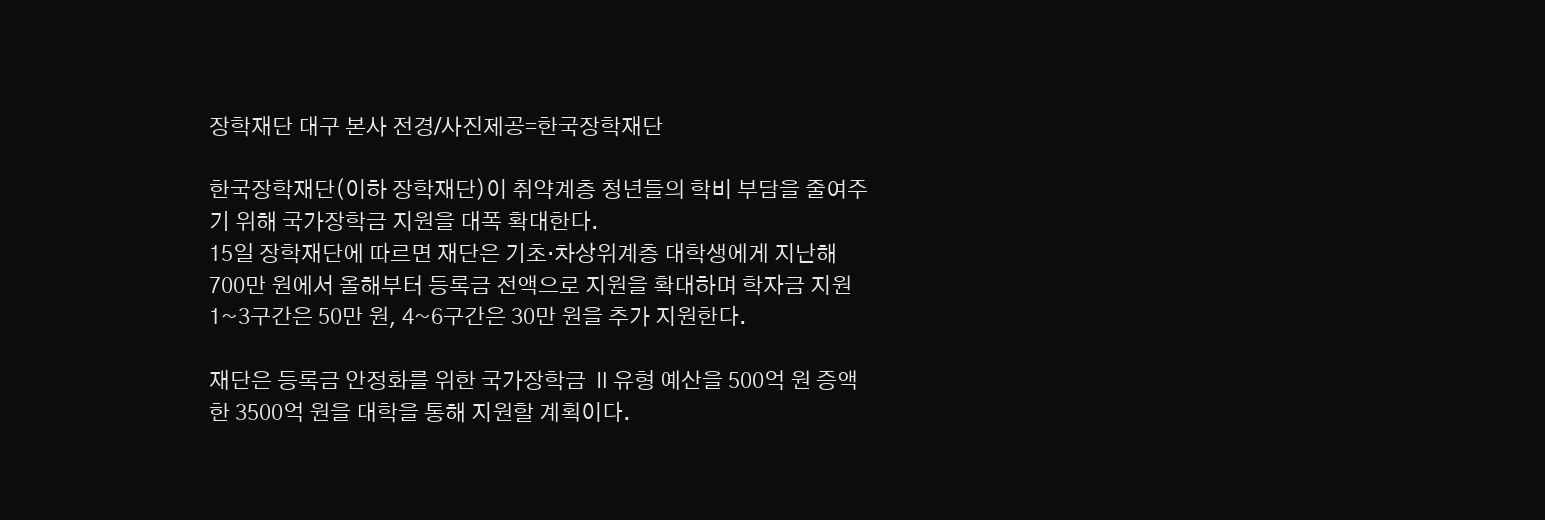장학재단 대구 본사 전경/사진제공=한국장학재단

한국장학재단(이하 장학재단)이 취약계층 청년들의 학비 부담을 줄여주기 위해 국가장학금 지원을 대폭 확대한다.
15일 장학재단에 따르면 재단은 기초·차상위계층 대학생에게 지난해 700만 원에서 올해부터 등록금 전액으로 지원을 확대하며 학자금 지원 1~3구간은 50만 원, 4~6구간은 30만 원을 추가 지원한다.

재단은 등록금 안정화를 위한 국가장학금 Ⅱ유형 예산을 500억 원 증액한 3500억 원을 대학을 통해 지원할 계획이다.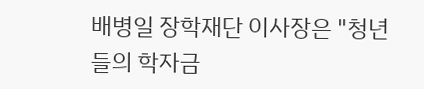배병일 장학재단 이사장은 "청년들의 학자금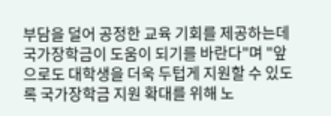부담을 덜어 공정한 교육 기회를 제공하는데 국가장학금이 도움이 되기를 바란다"며 "앞으로도 대학생을 더욱 두텁게 지원할 수 있도록 국가장학금 지원 확대를 위해 노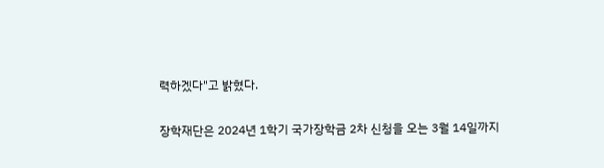력하겠다"고 밝혔다.

장학재단은 2024년 1학기 국가장학금 2차 신청을 오는 3월 14일까지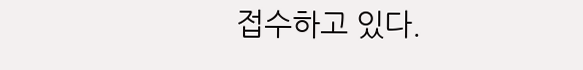접수하고 있다.